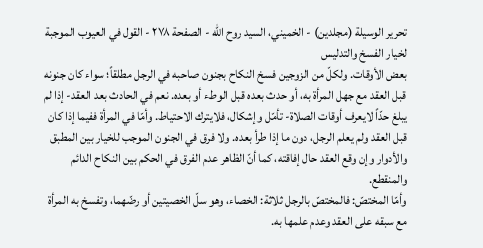تحرير الوسيلة (مجلدین) - الخميني، السيد روح الله - الصفحة ٢٧٨ - القول في العيوب الموجبة لخيار الفسخ والتدليس
بعض الأوقات. ولكلّ من الزوجين فسخ النكاح بجنون صاحبه في الرجل مطلقاً؛ سواء كان جنونه قبل العقد مع جهل المرأة به، أو حدث بعده قبل الوطء أو بعده. نعم في الحادث بعد العقد- إذا لم يبلغ حدّاً لايعرف أوقات الصلاة- تأمّل وإشكال، فلايترك الاحتياط. وأمّا في المرأة ففيما إذا كان قبل العقد ولم يعلم الرجل، دون ما إذا طرأ بعده. ولا فرق في الجنون الموجب للخيار بين المطبق والأدوار وإن وقع العقد حال إفاقته، كما أنّ الظاهر عدم الفرق في الحكم بين النكاح الدائم والمنقطع.
وأمّا المختصّ: فالمختصّ بالرجل ثلاثة: الخصاء، وهو سلّ الخصيتين أو رضّهما، وتفسخ به المرأة مع سبقه على العقد وعدم علمها به.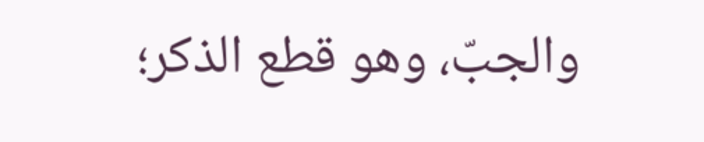والجبّ، وهو قطع الذكر؛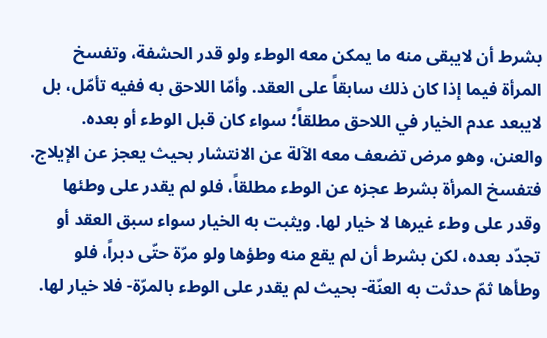بشرط أن لايبقى منه ما يمكن معه الوطء ولو قدر الحشفة، وتفسخ المرأة فيما إذا كان ذلك سابقاً على العقد. وأمّا اللاحق به ففيه تأمّل، بل لايبعد عدم الخيار في اللاحق مطلقاً؛ سواء كان قبل الوطء أو بعده.
والعنن، وهو مرض تضعف معه الآلة عن الانتشار بحيث يعجز عن الإيلاج.
فتفسخ المرأة بشرط عجزه عن الوطء مطلقاً، فلو لم يقدر على وطئها وقدر على وطء غيرها لا خيار لها. ويثبت به الخيار سواء سبق العقد أو تجدّد بعده، لكن بشرط أن لم يقع منه وطؤها ولو مرّة حتّى دبراً، فلو وطأها ثمّ حدثت به العنّة- بحيث لم يقدر على الوطء بالمرّة- فلا خيار لها.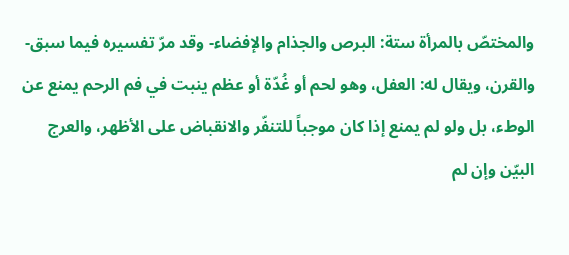والمختصّ بالمرأة ستة: البرص والجذام والإفضاء- وقد مرّ تفسيره فيما سبق- والقرن، ويقال له: العفل، وهو لحم أو غُدّة أو عظم ينبت في فم الرحم يمنع عن الوطء، بل ولو لم يمنع إذا كان موجباً للتنفّر والانقباض على الأظهر، والعرج البيّن وإن لم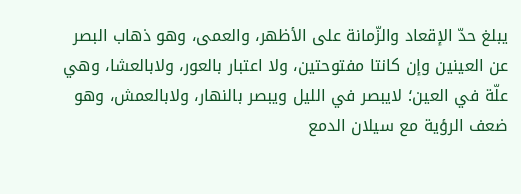يبلغ حدّ الإقعاد والزّمانة على الأظهر، والعمى، وهو ذهاب البصر عن العينين وإن كانتا مفتوحتين، ولا اعتبار بالعور، ولابالعشا، وهي علّة في العين؛ لايبصر في الليل ويبصر بالنهار، ولابالعمش، وهو ضعف الرؤية مع سيلان الدمع